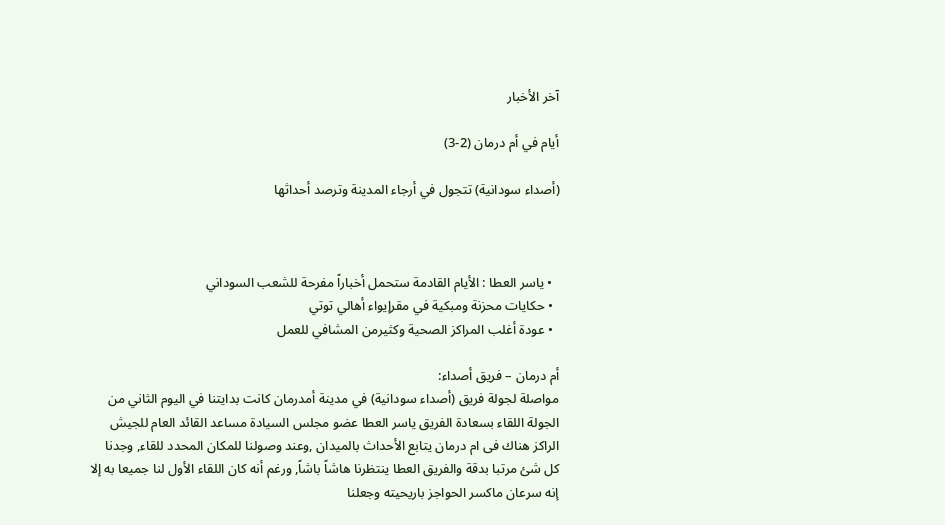آخر الأخبار

أيام في أم درمان (2-3)

(أصداء سودانية) تتجول في أرجاء المدينة وترصد أحداثها



  • ياسر العطا : الأيام القادمة ستحمل أخباراً مفرحة للشعب السوداني
  • حكايات محزنة ومبكية في مقرإيواء أهالي توتي
  • عودة أغلب المراكز الصحية وكثيرمن المشافي للعمل

أم درمان – فريق أصداء:
مواصلة لجولة فريق (أصداء سودانية) في مدينة أمدرمان كانت بدايتنا في اليوم الثاني من الجولة اللقاء بسعادة الفريق ياسر العطا عضو مجلس السيادة مساعد القائد العام للجيش الراكز هناك فى ام درمان يتابع الأحداث بالميدان ,وعند وصولنا للمكان المحدد للقاء, وجدنا كل شئ مرتبا بدقة والفريق العطا ينتظرنا هاشاً باشاً, ورغم أنه كان اللقاء الأول لنا جميعا به إلا إنه سرعان ماكسر الحواجز باريحيته وجعلنا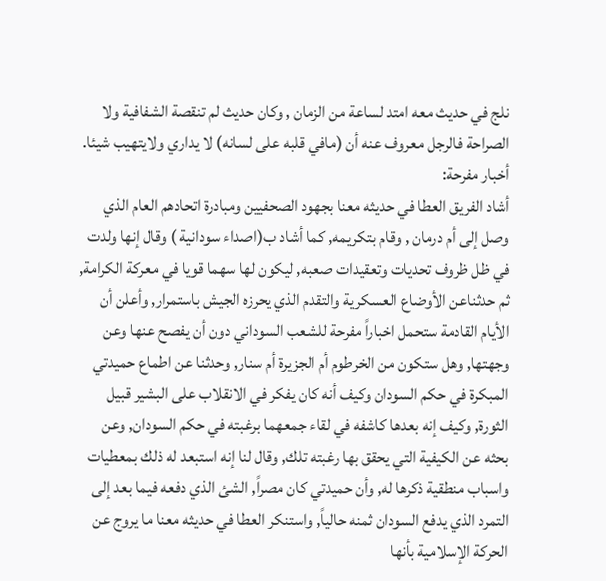نلج في حديث معه امتد لساعة من الزمان , وكان حديث لم تنقصة الشفافية ولا الصراحة فالرجل معروف عنه أن (مافي قلبه على لسانه) لا يداري ولايتهيب شيئا.
أخبار مفرحة:
أشاد الفريق العطا في حديثه معنا بجهود الصحفيين ومبادرة اتحادهم العام الذي وصل إلى أم درمان , وقام بتكريمه, كما أشاد ب(اصداء سودانية ) وقال إنها ولدت في ظل ظروف تحديات وتعقيدات صعبه, ليكون لها سهما قويا في معركة الكرامة, ثم حدثناعن الأوضاع العسكرية والتقدم الذي يحرزه الجيش باستمرار, وأعلن أن الأيام القادمة ستحمل اخباراً مفرحة للشعب السوداني دون أن يفصح عنها وعن وجهتها, وهل ستكون من الخرطوم أم الجزيرة أم سنار, وحدثنا عن اطماع حميدتي المبكرة في حكم السودان وكيف أنه كان يفكر في الانقلاب على البشير قبيل الثورة, وكيف إنه بعدها كاشفه في لقاء جمعهما برغبته في حكم السودان, وعن بحثه عن الكيفية التي يحقق بها رغبته تلك, وقال لنا إنه استبعد له ذلك بمعطيات واسباب منطقية ذكرها له, وأن حميدتي كان مصراً, الشئ الذي دفعه فيما بعد إلى التمرد الذي يدفع السودان ثمنه حالياً, واستنكر العطا في حديثه معنا ما يروج عن الحركة الإسلامية بأنها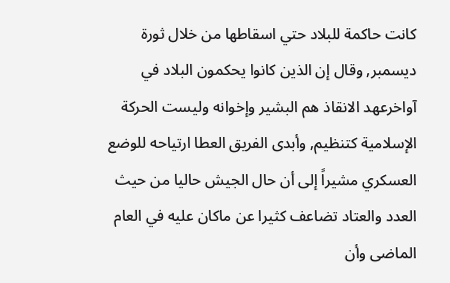كانت حاكمة للبلاد حتي اسقاطها من خلال ثورة ديسمبر, وقال إن الذين كانوا يحكمون البلاد في آواخرعهد الانقاذ هم البشير وإخوانه وليست الحركة الإسلامية كتنظيم, وأبدى الفريق العطا ارتياحه للوضع العسكري مشيراً إلى أن حال الجيش حاليا من حيث العدد والعتاد تضاعف كثيرا عن ماكان عليه في العام الماضى وأن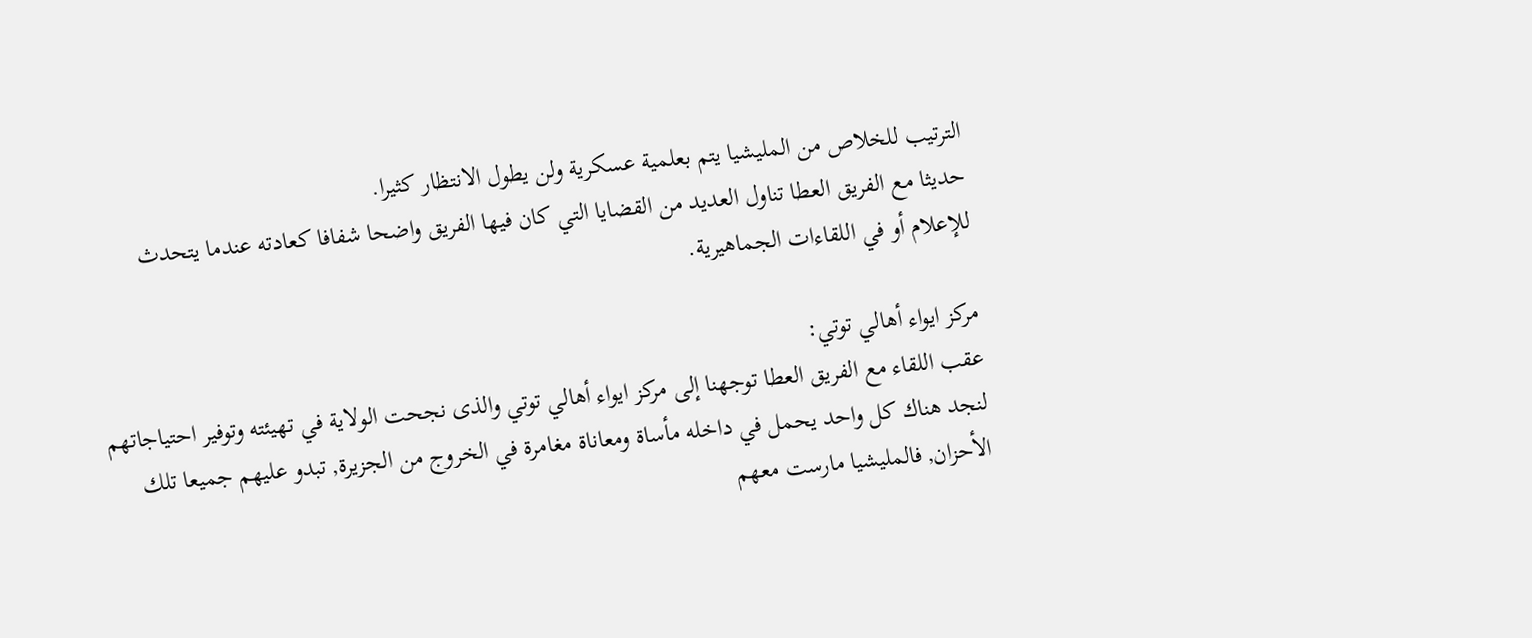الترتيب للخلاص من المليشيا يتم بعلمية عسكرية ولن يطول الانتظار كثيرا.
حديثا مع الفريق العطا تناول العديد من القضايا التي كان فيها الفريق واضحا شفافا كعادته عندما يتحدث للإعلام أو في اللقاءات الجماهيرية.

مركز ايواء أهالي توتي:
عقب اللقاء مع الفريق العطا توجهنا إلى مركز ايواء أهالي توتي والذى نجحت الولاية في تهيئته وتوفير احتياجاتهم لنجد هناك كل واحد يحمل في داخله مأساة ومعاناة مغامرة في الخروج من الجزيرة, تبدو عليهم جميعا تلك الأحزان, فالمليشيا مارست معهم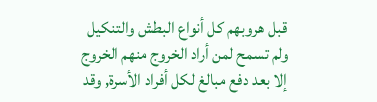قبل هروبهم كل أنواع البطش والتنكيل ولم تسمح لمن أراد الخروج منهم الخروج إلا بعد دفع مبالغ لكل أفراد الأسرة, وقد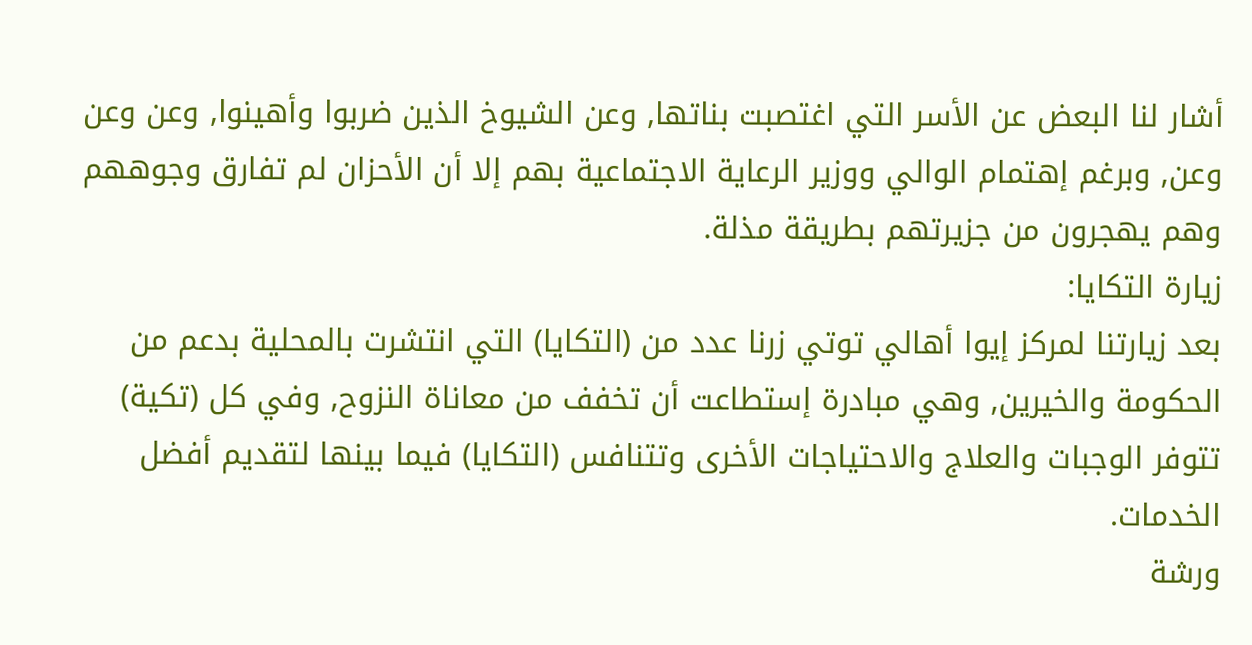أشار لنا البعض عن الأسر التي اغتصبت بناتها, وعن الشيوخ الذين ضربوا وأهينوا, وعن وعن وعن, وبرغم إهتمام الوالي ووزير الرعاية الاجتماعية بهم إلا أن الأحزان لم تفارق وجوههم وهم يهجرون من جزيرتهم بطريقة مذلة.
زيارة التكايا:
بعد زيارتنا لمركز إيوا أهالي توتي زرنا عدد من (التكايا) التي انتشرت بالمحلية بدعم من الحكومة والخيرين, وهي مبادرة إستطاعت أن تخفف من معاناة النزوح, وفي كل (تكية) تتوفر الوجبات والعلاج والاحتياجات الأخرى وتتنافس (التكايا) فيما بينها لتقديم أفضل الخدمات.
ورشة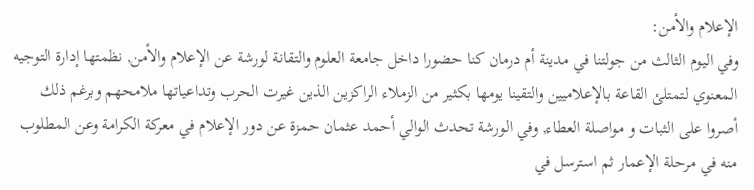الإعلام والأمن:
وفي اليوم الثالث من جولتنا في مدينة أم درمان كنا حضورا داخل جامعة العلوم والتقانة لورشة عن الإعلام والأمن, نظمتها إدارة التوجيه المعنوي لتمتلئ القاعة بالإعلاميين والتقينا يومها بكثير من الزملاء الراكزين الذين غيرت الحرب وتداعياتها ملامحهم وبرغم ذلك أصروا على الثبات و مواصلة العطاء, وفي الورشة تحدث الوالي أحمد عثمان حمزة عن دور الإعلام في معركة الكرامة وعن المطلوب منه في مرحلة الإعمار ثم استرسل في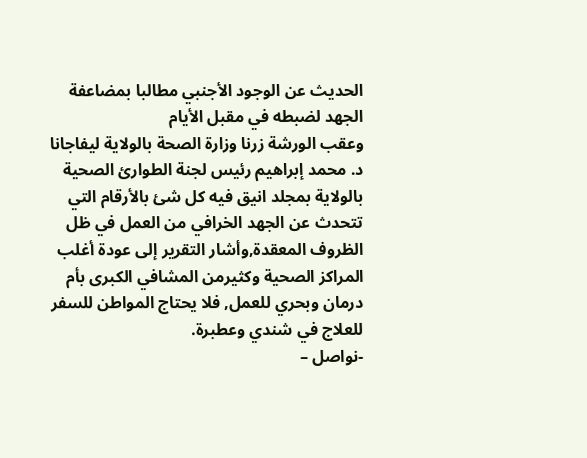الحديث عن الوجود الأجنبي مطالبا بمضاعفة الجهد لضبطه في مقبل الأيام
وعقب الورشة زرنا وزارة الصحة بالولاية ليفاجانا د. محمد إبراهيم رئيس لجنة الطوارئ الصحية بالولاية بمجلد انيق فيه كل شئ بالأرقام التي تتحدث عن الجهد الخرافي من العمل في ظل الظروف المعقدة,وأشار التقرير إلى عودة أغلب المراكز الصحية وكثيرمن المشافي الكبرى بأم درمان وبحري للعمل, فلا يحتاج المواطن للسفر للعلاج في شندي وعطبرة.
-نواصل –